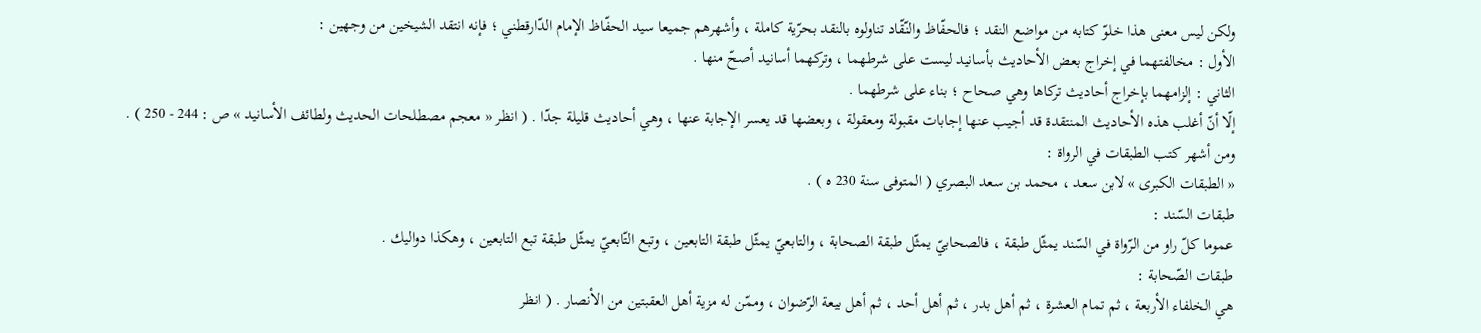ولكن ليس معنى هذا خلوّ كتابه من مواضع النقد ؛ فالحفّاظ والنّقّاد تناولوه بالنقد بحرّية كاملة ، وأشهرهم جميعا سيد الحفّاظ الإمام الدّارقطني ؛ فإنه انتقد الشيخين من وجهين :
الأول : مخالفتهما في إخراج بعض الأحاديث بأسانيد ليست على شرطهما ، وتركهما أسانيد أصحّ منها .
الثاني : إلزامهما بإخراج أحاديث تركاها وهي صحاح ؛ بناء على شرطهما .
إلّا أنّ أغلب هذه الأحاديث المنتقدة قد أجيب عنها إجابات مقبولة ومعقولة ، وبعضها قد يعسر الإجابة عنها ، وهي أحاديث قليلة جدّا . ( انظر « معجم مصطلحات الحديث ولطائف الأسانيد » ص : 244 - 250 ) .
ومن أشهر كتب الطبقات في الرواة :
« الطبقات الكبرى » لابن سعد ، محمد بن سعد البصري ( المتوفى سنة 230 ه ) .
طبقات السّند :
عموما كلّ راو من الرّواة في السّند يمثّل طبقة ، فالصحابيّ يمثّل طبقة الصحابة ، والتابعيّ يمثّل طبقة التابعين ، وتبع التّابعيّ يمثّل طبقة تبع التابعين ، وهكذا دواليك .
طبقات الصّحابة :
هي الخلفاء الأربعة ، ثم تمام العشرة ، ثم أهل بدر ، ثم أهل أحد ، ثم أهل بيعة الرّضوان ، وممّن له مزية أهل العقبتين من الأنصار . ( انظر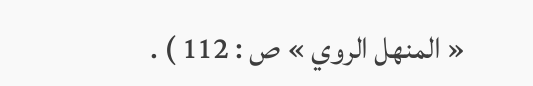« المنهل الروي » ص : 112 ) .